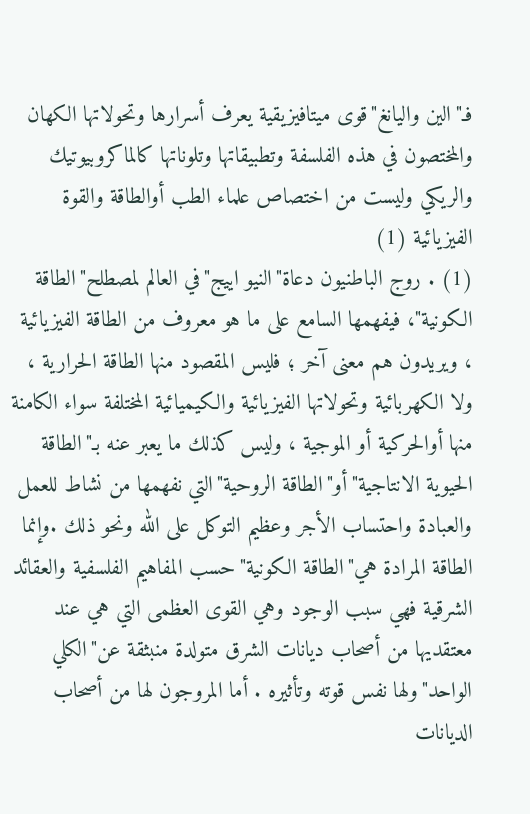فـ"الين واليانغ"قوى ميتافيزيقية يعرف أسرارها وتحولاتها الكهان والمختصون في هذه الفلسفة وتطبيقاتها وتلوناتها كالماكروبيوتيك والريكي وليست من اختصاص علماء الطب أوالطاقة والقوة الفيزيائية (1)
(1) . روج الباطنيون دعاة"النيو اييج"في العالم لمصطلح"الطاقة الكونية"، فيفهمها السامع على ما هو معروف من الطاقة الفيزيائية ، ويريدون هم معنى آخر ؛ فليس المقصود منها الطاقة الحرارية ، ولا الكهربائية وتحولاتها الفيزيائية والكيميائية المختلفة سواء الكامنة منها أوالحركية أو الموجية ، وليس كذلك ما يعبر عنه بـ"الطاقة الحيوية الانتاجية"أو"الطاقة الروحية"التي نفهمها من نشاط للعمل والعبادة واحتساب الأجر وعظيم التوكل على الله ونحو ذلك .وإنما الطاقة المرادة هي"الطاقة الكونية"حسب المفاهيم الفلسفية والعقائد الشرقية فهي سبب الوجود وهي القوى العظمى التي هي عند معتقديها من أصحاب ديانات الشرق متولدة منبثقة عن"الكلي الواحد"ولها نفس قوته وتأثيره . أما المروجون لها من أصحاب الديانات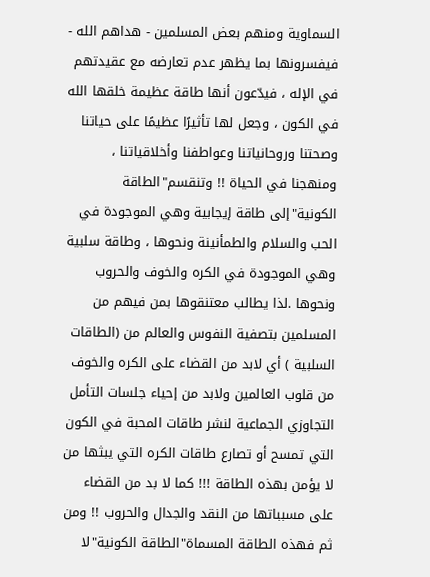السماوية ومنهم بعض المسلمين - هداهم الله - فيفسرونها بما يظهر عدم تعارضه مع عقيدتهم في الإله ، فيدّعون أنها طاقة عظيمة خلقها الله في الكون ، وجعل لها تأثيرًا عظيمًا على حياتنا وصحتنا وروحانياتنا وعواطفنا وأخلاقياتنا ، ومنهجنا في الحياة !! وتنقسم"الطاقة الكونية"إلى طاقة إيجابية وهي الموجودة في الحب والسلام والطمأنينة ونحوها ، وطاقة سلبية وهي الموجودة في الكره والخوف والحروب ونحوها .لذا يطالب معتنقوها بمن فيهم من المسلمين بتصفية النفوس والعالم من (الطاقات السلبية ) أي لابد من القضاء على الكره والخوف من قلوب العالمين ولابد من إحياء جلسات التأمل التجاوزي الجماعية لنشر طاقات المحبة في الكون التي تمسح أو تصارع طاقات الكره التي يبثها من لا يؤمن بهذه الطاقة !!! كما لا بد من القضاء على مسبباتها من النقد والجدال والحروب !! ومن ثم فهذه الطاقة المسماة"الطاقة الكونية"لا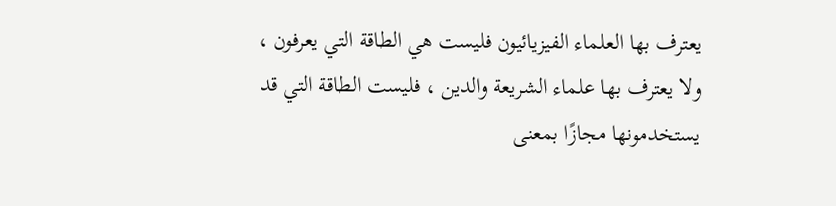يعترف بها العلماء الفيزيائيون فليست هي الطاقة التي يعرفون ، ولا يعترف بها علماء الشريعة والدين ، فليست الطاقة التي قد يستخدمونها مجازًا بمعنى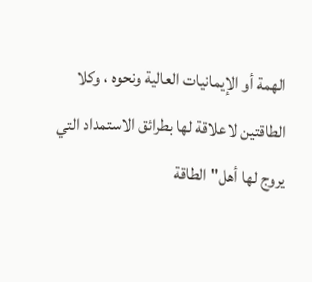الهمة أو الإيمانيات العالية ونحوه ، وكلا الطاقتين لاعلاقة لها بطرائق الاستمداد التي يروج لها أهل"الطاقة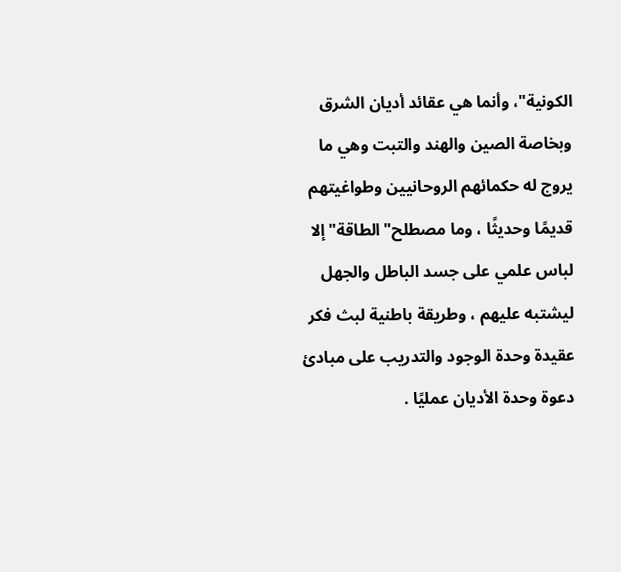الكونية"، وأنما هي عقائد أديان الشرق وبخاصة الصين والهند والتبت وهي ما يروج له حكمائهم الروحانيين وطواغيتهم قديمًا وحديثًا ، وما مصطلح"الطاقة"إلا لباس علمي على جسد الباطل والجهل ليشتبه عليهم ، وطريقة باطنية لبث فكر عقيدة وحدة الوجود والتدريب على مبادئ دعوة وحدة الأديان عمليًا .